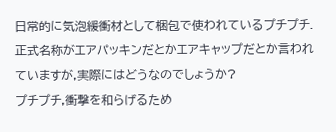日常的に気泡緩衝材として梱包で使われているプチプチ.正式名称がエアパッキンだとかエアキャップだとか言われていますが,実際にはどうなのでしょうか?
プチプチ,衝撃を和らげるため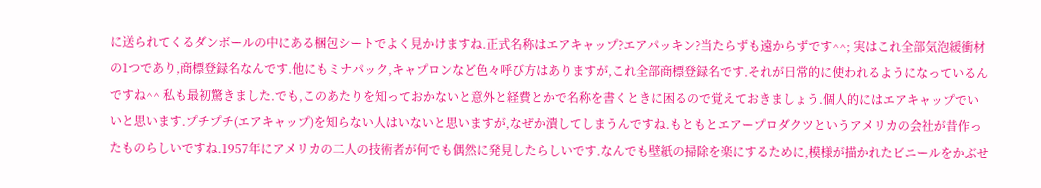に送られてくるダンボールの中にある梱包シートでよく見かけますね.正式名称はエアキャップ?エアパッキン?当たらずも遠からずです^^; 実はこれ全部気泡緩衝材の1つであり,商標登録名なんです.他にもミナパック,キャプロンなど色々呼び方はありますが,これ全部商標登録名です.それが日常的に使われるようになっているんですね^^ 私も最初驚きました.でも,このあたりを知っておかないと意外と経費とかで名称を書くときに困るので覚えておきましょう.個人的にはエアキャップでいいと思います.プチプチ(エアキャップ)を知らない人はいないと思いますが,なぜか潰してしまうんですね.もともとエアープロダクツというアメリカの会社が昔作ったものらしいですね.1957年にアメリカの二人の技術者が何でも偶然に発見したらしいです.なんでも壁紙の掃除を楽にするために,模様が描かれたビニールをかぶせ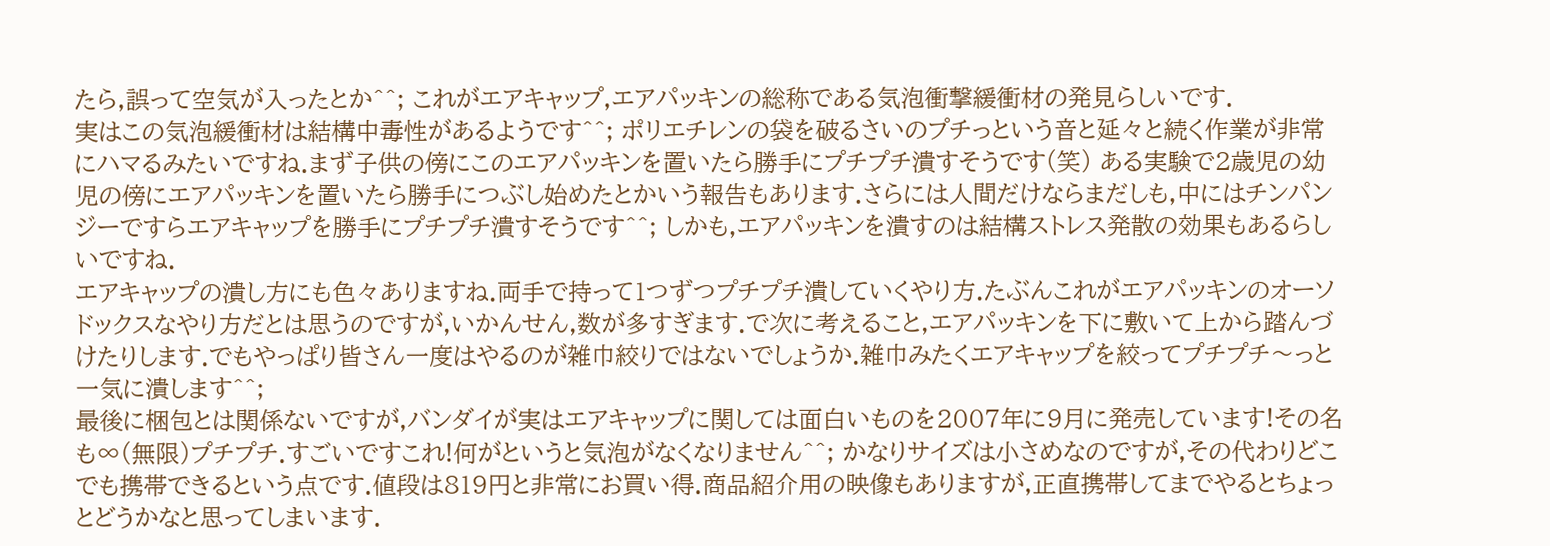たら,誤って空気が入ったとか^^; これがエアキャップ,エアパッキンの総称である気泡衝撃緩衝材の発見らしいです.
実はこの気泡緩衝材は結構中毒性があるようです^^; ポリエチレンの袋を破るさいのプチっという音と延々と続く作業が非常にハマるみたいですね.まず子供の傍にこのエアパッキンを置いたら勝手にプチプチ潰すそうです(笑) ある実験で2歳児の幼児の傍にエアパッキンを置いたら勝手につぶし始めたとかいう報告もあります.さらには人間だけならまだしも,中にはチンパンジーですらエアキャップを勝手にプチプチ潰すそうです^^; しかも,エアパッキンを潰すのは結構ストレス発散の効果もあるらしいですね.
エアキャップの潰し方にも色々ありますね.両手で持って1つずつプチプチ潰していくやり方.たぶんこれがエアパッキンのオーソドックスなやり方だとは思うのですが,いかんせん,数が多すぎます.で次に考えること,エアパッキンを下に敷いて上から踏んづけたりします.でもやっぱり皆さん一度はやるのが雑巾絞りではないでしょうか.雑巾みたくエアキャップを絞ってプチプチ〜っと一気に潰します^^;
最後に梱包とは関係ないですが,バンダイが実はエアキャップに関しては面白いものを2007年に9月に発売しています!その名も∞(無限)プチプチ.すごいですこれ!何がというと気泡がなくなりません^^; かなりサイズは小さめなのですが,その代わりどこでも携帯できるという点です.値段は819円と非常にお買い得.商品紹介用の映像もありますが,正直携帯してまでやるとちょっとどうかなと思ってしまいます.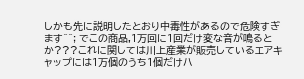しかも先に説明したとおり中毒性があるので危険すぎます^^; でこの商品,1万回に1回だけ変な音が鳴るとか???これに関しては川上産業が販売しているエアキャップには1万個のうち1個だけハ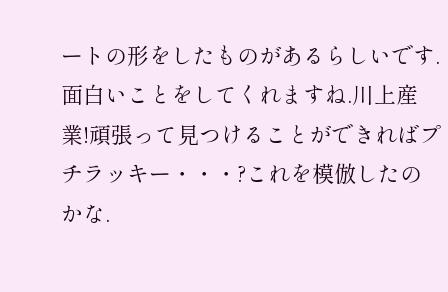ートの形をしたものがあるらしいです.面白いことをしてくれますね.川上産業!頑張って見つけることができればプチラッキー・・・?これを模倣したのかな.